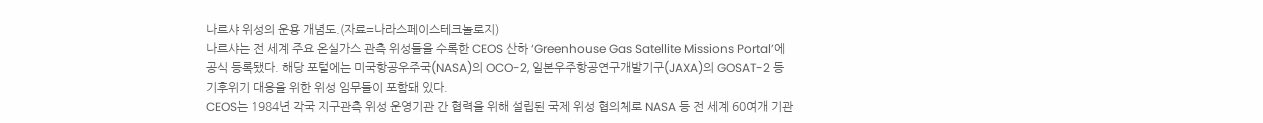나르샤 위성의 운용 개념도.(자료=나라스페이스테크놀로지)
나르샤는 전 세계 주요 온실가스 관측 위성들을 수록한 CEOS 산하 ‘Greenhouse Gas Satellite Missions Portal’에 공식 등록됐다. 해당 포털에는 미국항공우주국(NASA)의 OCO-2, 일본우주항공연구개발기구(JAXA)의 GOSAT-2 등 기후위기 대응을 위한 위성 임무들이 포함돼 있다.
CEOS는 1984년 각국 지구관측 위성 운영기관 간 협력을 위해 설립된 국제 위성 협의체로 NASA 등 전 세계 60여개 기관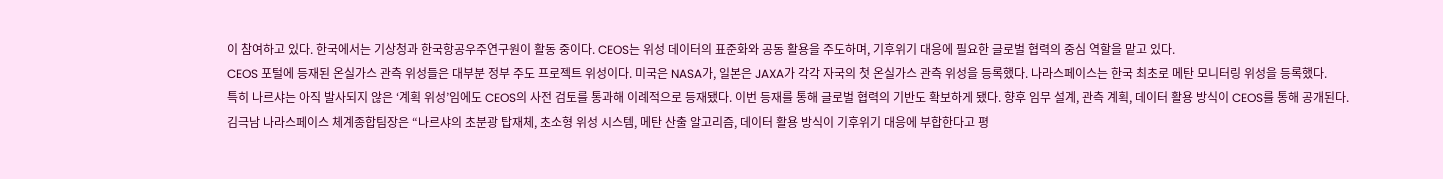이 참여하고 있다. 한국에서는 기상청과 한국항공우주연구원이 활동 중이다. CEOS는 위성 데이터의 표준화와 공동 활용을 주도하며, 기후위기 대응에 필요한 글로벌 협력의 중심 역할을 맡고 있다.
CEOS 포털에 등재된 온실가스 관측 위성들은 대부분 정부 주도 프로젝트 위성이다. 미국은 NASA가, 일본은 JAXA가 각각 자국의 첫 온실가스 관측 위성을 등록했다. 나라스페이스는 한국 최초로 메탄 모니터링 위성을 등록했다.
특히 나르샤는 아직 발사되지 않은 ‘계획 위성’임에도 CEOS의 사전 검토를 통과해 이례적으로 등재됐다. 이번 등재를 통해 글로벌 협력의 기반도 확보하게 됐다. 향후 임무 설계, 관측 계획, 데이터 활용 방식이 CEOS를 통해 공개된다.
김극남 나라스페이스 체계종합팀장은 “나르샤의 초분광 탑재체, 초소형 위성 시스템, 메탄 산출 알고리즘, 데이터 활용 방식이 기후위기 대응에 부합한다고 평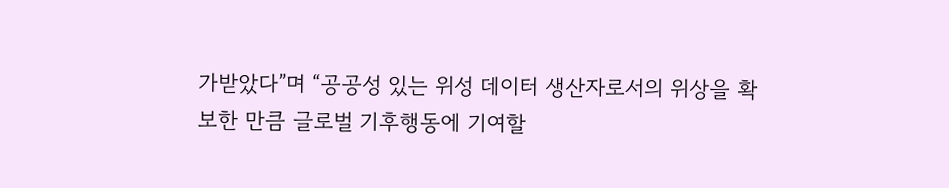가받았다”며 “공공성 있는 위성 데이터 생산자로서의 위상을 확보한 만큼 글로벌 기후행동에 기여할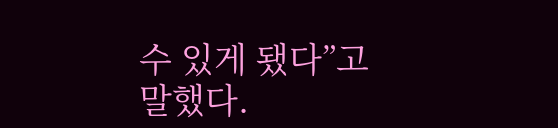수 있게 됐다”고 말했다.